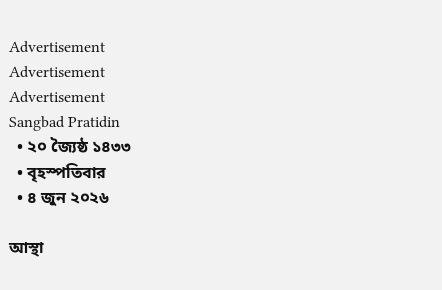Advertisement
Advertisement
Advertisement
Sangbad Pratidin
  • ২০ জ্যৈষ্ঠ ১৪৩৩
  • বৃহস্পতিবার
  • ৪ জুন ২০২৬

আস্থা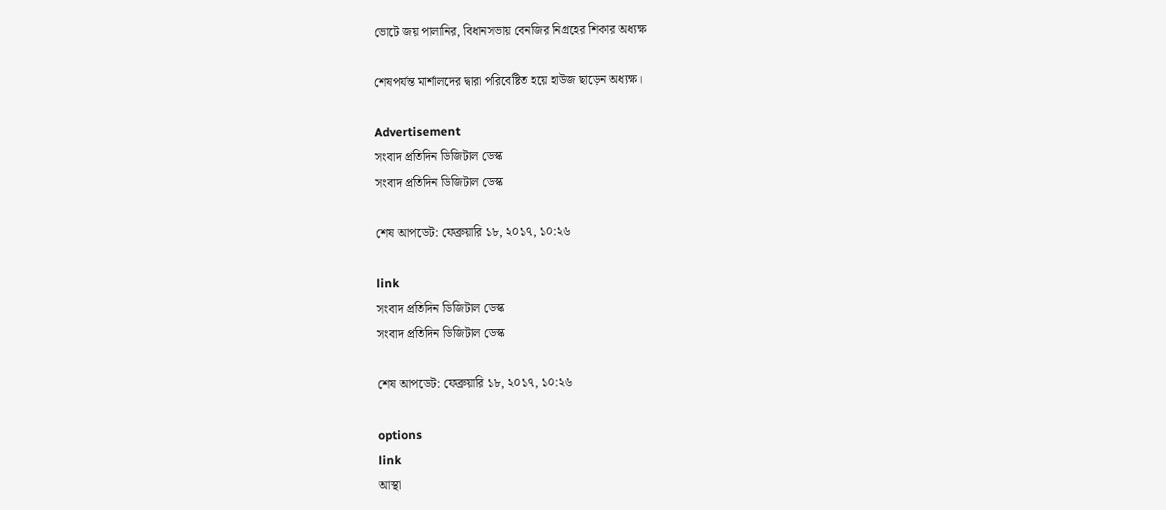ভোটে জয় পালানির, বিধানসভায় বেনজির নিগ্রহের শিকার অধ্যক্ষ

শেষপর্যন্ত মার্শালদের দ্বারা পরিবেষ্টিত হয়ে হাউজ ছাড়েন অধ্যক্ষ।

Advertisement
সংবাদ প্রতিদিন ডিজিটাল ডেস্ক
সংবাদ প্রতিদিন ডিজিটাল ডেস্ক

শেষ আপডেট: ফেব্রুয়ারি ১৮, ২০১৭, ১০:২৬

link
সংবাদ প্রতিদিন ডিজিটাল ডেস্ক
সংবাদ প্রতিদিন ডিজিটাল ডেস্ক

শেষ আপডেট: ফেব্রুয়ারি ১৮, ২০১৭, ১০:২৬

options
link
আস্থা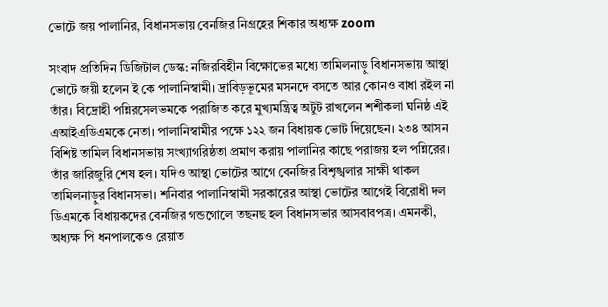ভোটে জয় পালানির, বিধানসভায় বেনজির নিগ্রহের শিকার অধ্যক্ষ zoom

সংবাদ প্রতিদিন ডিজিটাল ডেস্ক: নজিরবিহীন বিক্ষোভের মধ্যে তামিলনাড়ু বিধানসভায় আস্থা ভোটে জয়ী হলেন ই কে পালানিস্বামী। দ্রাবিড়ভূমের মসনদে বসতে আর কোনও বাধা রইল না তাঁর। বিদ্রোহী পন্নিরসেলভমকে পরাজিত করে মুখ্যমন্ত্রিত্ব অটুট রাখলেন শশীকলা ঘনিষ্ঠ এই এআইএডিএমকে নেতা। পালানিস্বামীর পক্ষে ১২২ জন বিধায়ক ভোট দিয়েছেন। ২৩৪ আসন বিশিষ্ট তামিল বিধানসভায় সংখ্যাগরিষ্ঠতা প্রমাণ করায় পালানির কাছে পরাজয় হল পন্নিরের। তাঁর জারিজুরি শেষ হল। যদিও আস্থা ভোটের আগে বেনজির বিশৃঙ্খলার সাক্ষী থাকল তামিলনাড়ুর বিধানসভা। শনিবার পালানিস্বামী সরকারের আস্থা ভোটের আগেই বিরোধী দল ডিএমকে বিধায়কদের বেনজির গন্ডগোলে তছনছ হল বিধানসভার আসবাবপত্র। এমনকী, অধ্যক্ষ পি ধনপালকেও রেয়াত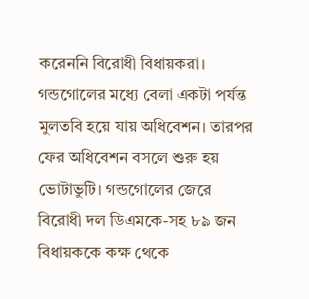করেননি বিরোধী বিধায়করা। গন্ডগোলের মধ্যে বেলা একটা পর্যন্ত মুলতবি হয়ে যায় অধিবেশন। তারপর ফের অধিবেশন বসলে শুরু হয় ভোটাভুটি। গন্ডগোলের জেরে বিরোধী দল ডিএমকে-সহ ৮৯ জন বিধায়ককে কক্ষ থেকে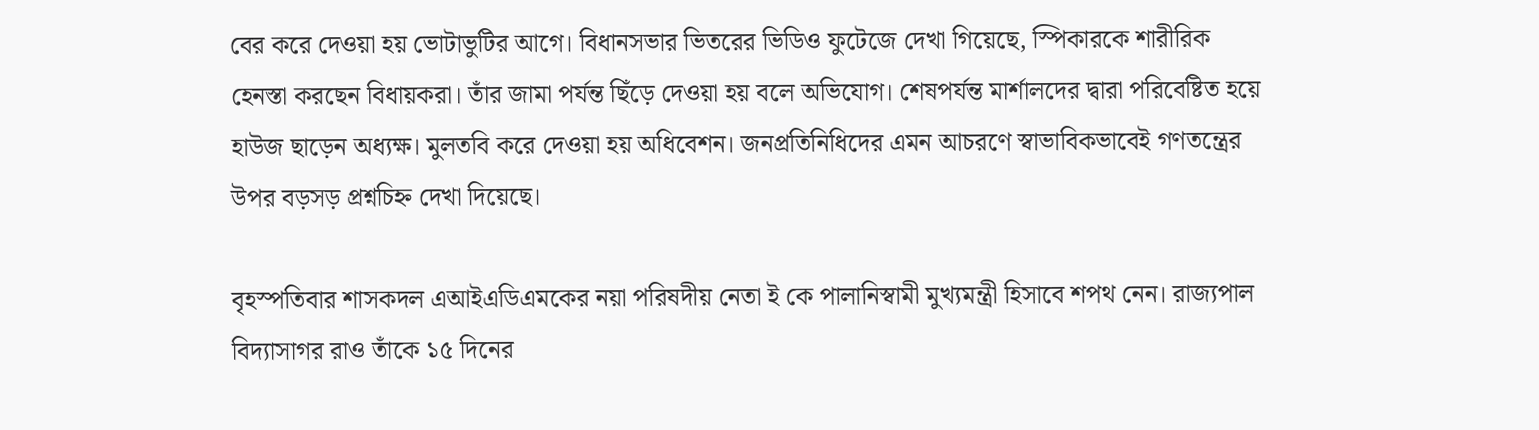বের করে দেওয়া হয় ভোটাভুটির আগে। বিধানসভার ভিতরের ভিডিও ফুটেজে দেখা গিয়েছে, স্পিকারকে শারীরিক হেনস্তা করছেন বিধায়করা। তাঁর জামা পর্যন্ত ছিঁড়ে দেওয়া হয় বলে অভিযোগ। শেষপর্যন্ত মার্শালদের দ্বারা পরিবেষ্টিত হয়ে হাউজ ছাড়েন অধ্যক্ষ। মুলতবি করে দেওয়া হয় অধিবেশন। জনপ্রতিনিধিদের এমন আচরণে স্বাভাবিকভাবেই গণতন্ত্রের উপর বড়সড় প্রশ্নচিহ্ন দেখা দিয়েছে।

বৃহস্পতিবার শাসকদল এআইএডিএমকের নয়া পরিষদীয় নেতা ই কে পালানিস্বামী মুখ্যমন্ত্রী হিসাবে শপথ নেন। রাজ্যপাল বিদ্যাসাগর রাও তাঁকে ১৫ দিনের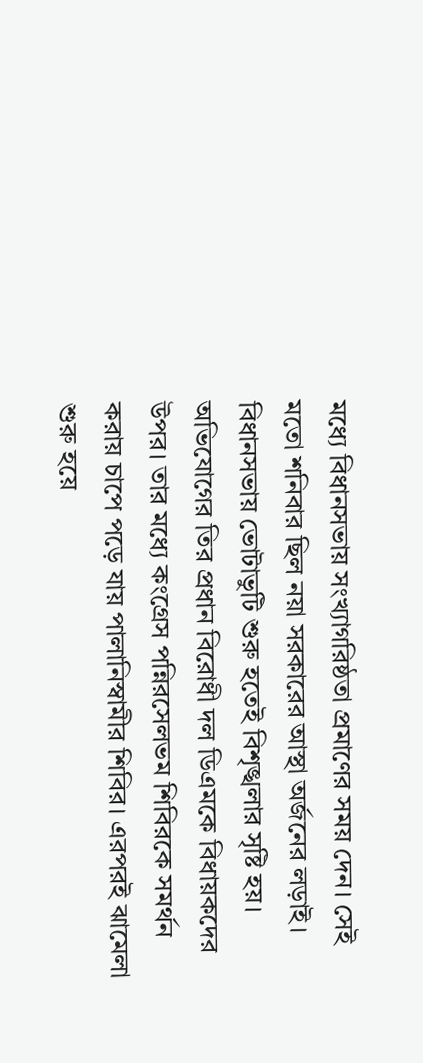মধ্যে বিধানসভায় সংখ্যাগরিষ্ঠতা প্রমাণের সময় দেন। সেই মতো শনিবার ছিল নয়া সরকারের আস্থা অর্জনের লড়াই। বিধানসভায় ভোটাভুটি শুরু হতেই বিশৃঙ্খলার সৃষ্টি হয়। অভিযোগের তির প্রধান বিরোধী দল ডিএমকে বিধায়কদের উপর। তার মধ্যে কংগ্রেস পন্নিরসেলভম শিবিরকে সমর্থন করায় চাপে পড়ে যায় পালানিস্বামীর শিবির। এরপরই ঝামেলা শুরু হয়ে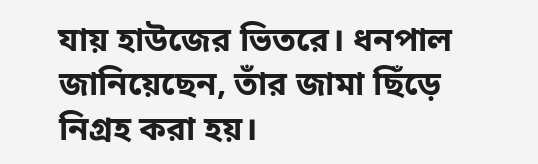যায় হাউজের ভিতরে। ধনপাল জানিয়েছেন, তাঁর জামা ছিঁড়ে নিগ্রহ করা হয়।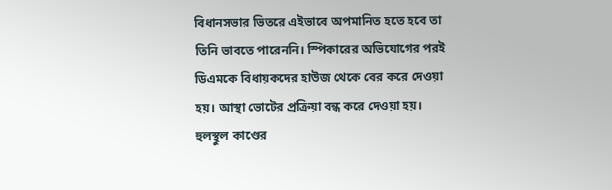বিধানসভার ভিতরে এইভাবে অপমানিত হতে হবে তা তিনি ভাবতে পারেননি। স্পিকারের অভিযোগের পরই ডিএমকে বিধায়কদের হাউজ থেকে বের করে দেওয়া হয়। আস্থা ভোটের প্রক্রিয়া বন্ধ করে দেওয়া হয়। হুলস্থুল কাণ্ডের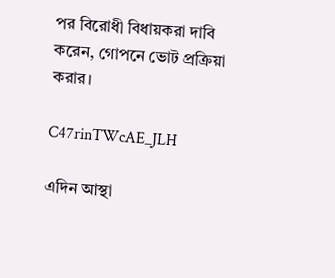পর বিরোধী বিধায়করা দাবি করেন, গোপনে ভোট প্রক্রিয়া করার।

C47rinTWcAE_JLH

এদিন আস্থা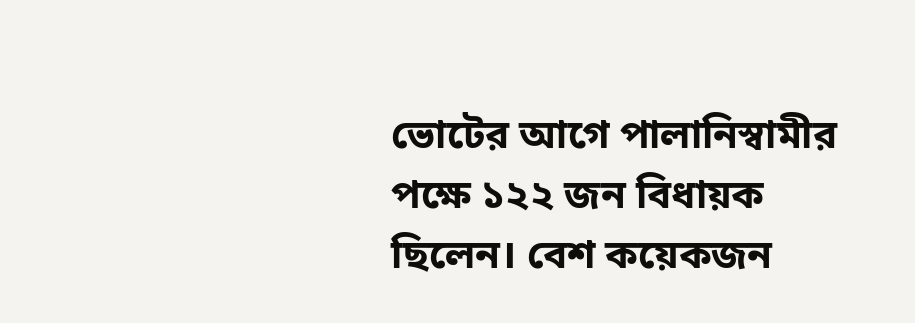ভোটের আগে পালানিস্বামীর পক্ষে ১২২ জন বিধায়ক ছিলেন। বেশ কয়েকজন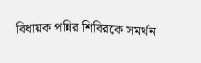বিধায়ক পন্নির শিবিরকে সমর্থন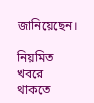জানিয়েছেন।

নিয়মিত খবরে থাকতে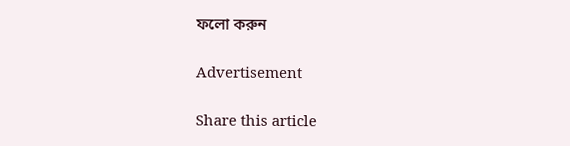ফলো করুন

Advertisement

Share this article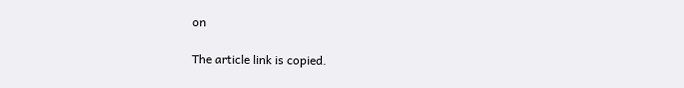on

The article link is copied.